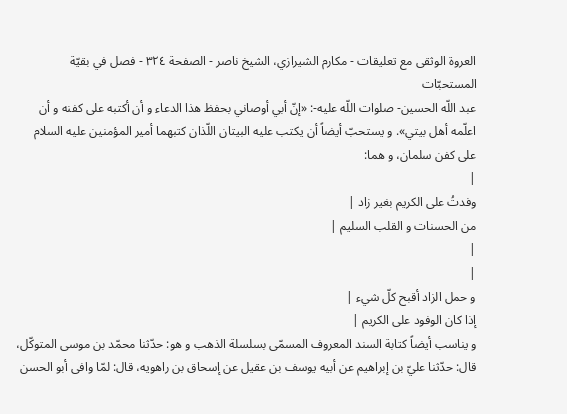العروة الوثقى مع تعليقات - مكارم الشيرازي، الشيخ ناصر - الصفحة ٣٢٤ - فصل في بقيّة المستحبّات
عبد اللّه الحسين- صلوات اللّه عليه-: «إنّ أبي أوصاني بحفظ هذا الدعاء و أن أكتبه على كفنه و أن اعلّمه أهل بيتي». و يستحبّ أيضاً أن يكتب عليه البيتان اللّذان كتبهما أمير المؤمنين عليه السلام على كفن سلمان، و هما:
|
وفدتُ على الكريم بغير زاد |
من الحسنات و القلب السليم |
|
|
و حمل الزاد أقبح كلّ شيء |
إذا كان الوفود على الكريم |
و يناسب أيضاً كتابة السند المعروف المسمّى بسلسلة الذهب و هو: حدّثنا محمّد بن موسى المتوكّل، قال: حدّثنا عليّ بن إبراهيم عن أبيه يوسف بن عقيل عن إسحاق بن راهويه، قال: لمّا وافى أبو الحسن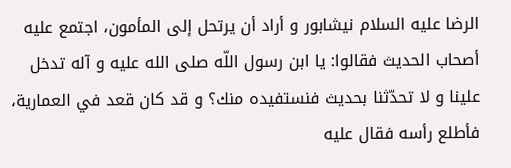الرضا عليه السلام نيشابور و أراد أن يرتحل إلى المأمون، اجتمع عليه أصحاب الحديث فقالوا: يا ابن رسول اللّه صلى الله عليه و آله تدخل علينا و لا تحدّثنا بحديث فنستفيده منك؟ و قد كان قعد في العمارية، فأطلع رأسه فقال عليه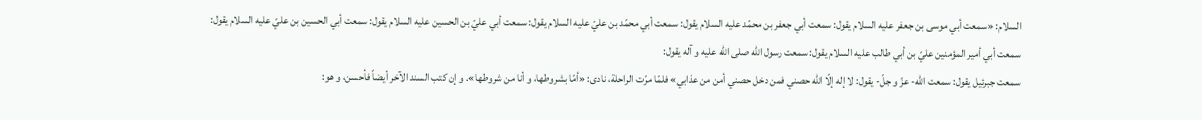السلام: «سمعت أبي موسى بن جعفر عليه السلام يقول: سمعت أبي جعفر بن محمّد عليه السلام يقول: سمعت أبي محمّد بن عليّ عليه السلام يقول: سمعت أبي عليّ بن الحسين عليه السلام يقول: سمعت أبي الحسين بن عليّ عليه السلام يقول:
سمعت أبي أمير المؤمنين عليّ بن أبي طالب عليه السلام يقول: سمعت رسول اللّه صلى الله عليه و آله يقول:
سمعت جبرئيل يقول: سمعت اللّه- عزّ و جلّ- يقول: لا إله إلّا اللّه حصني فمن دخل حصني أمن من عذابي» فلمّا مرّت الراحلة، نادى: «أمّا بشروطها، و أنا من شروطها». و إن كتب السند الآخر أيضاً فأحسن، و هو: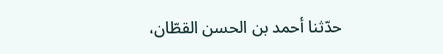حدّثنا أحمد بن الحسن القطّان،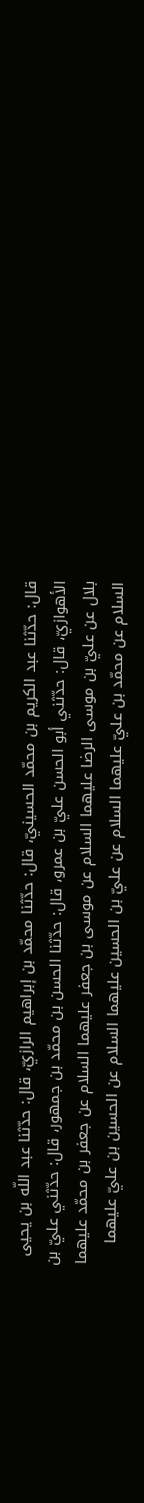قال: حدّثنا عبد الكريم بن محمّد الحسينيّ، قال: حدّثنا محمّد بن إبراهيم الرازيّ، قال: حدّثنا عبد اللّه بن يحيى الأهوازيّ، قال: حدّثني أبو الحسن عليّ بن عمرو، قال: حدّثنا الحسن بن محمّد بن جمهور، قال: حدّثني عليّ بن بلال عن عليّ بن موسى الرضا عليهما السلام عن موسى بن جعفر عليهما السلام عن جعفر بن محمّد عليهما السلام عن محمّد بن عليّ عليهما السلام عن عليّ بن الحسين عليهما السلام عن الحسين بن عليّ عليهما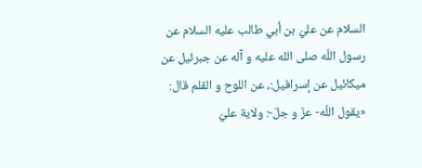السلام عن عليّ بن أبي طالب عليه السلام عن رسول اللّه صلى الله عليه و آله عن جبرئيل عن ميكائيل عن إسرافيل:، عن اللوح و القلم قال: «يقول اللّه- عزّ و جلّ-: ولاية عليّ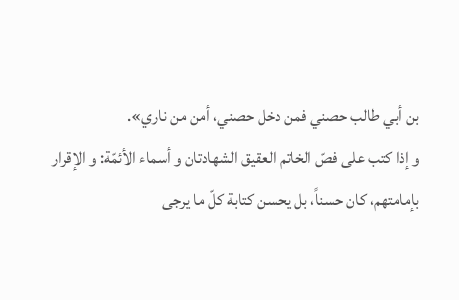بن أبي طالب حصني فمن دخل حصني، أمن من ناري».
و إذا كتب على فصّ الخاتم العقيق الشهادتان و أسماء الأئمّة: و الإقرار بإمامتهم، كان حسناً، بل يحسن كتابة كلّ ما يرجى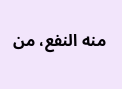منه النفع، من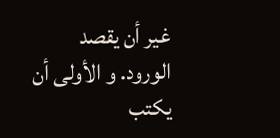غير أن يقصد الورود. و الأولى أن يكتب